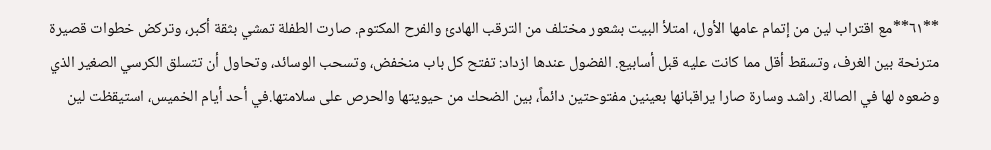**٦١**مع اقتراب لين من إتمام عامها الأول، امتلأ البيت بشعور مختلف من الترقب الهادئ والفرح المكتوم. صارت الطفلة تمشي بثقة أكبر، وتركض خطوات قصيرة مترنحة بين الغرف، وتسقط أقل مما كانت عليه قبل أسابيع. الفضول عندها ازداد: تفتح كل باب منخفض، وتسحب الوسائد، وتحاول أن تتسلق الكرسي الصغير الذي وضعوه لها في الصالة. راشد وسارة صارا يراقبانها بعينين مفتوحتين دائماً، بين الضحك من حيويتها والحرص على سلامتها.في أحد أيام الخميس، استيقظت لين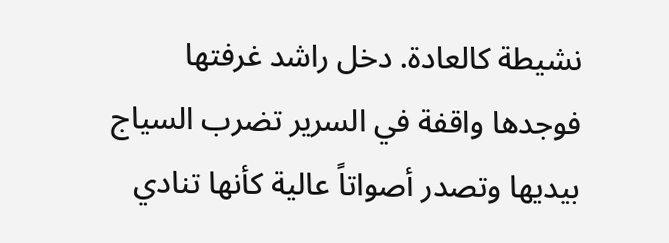نشيطة كالعادة. دخل راشد غرفتها فوجدها واقفة في السرير تضرب السياج بيديها وتصدر أصواتاً عالية كأنها تنادي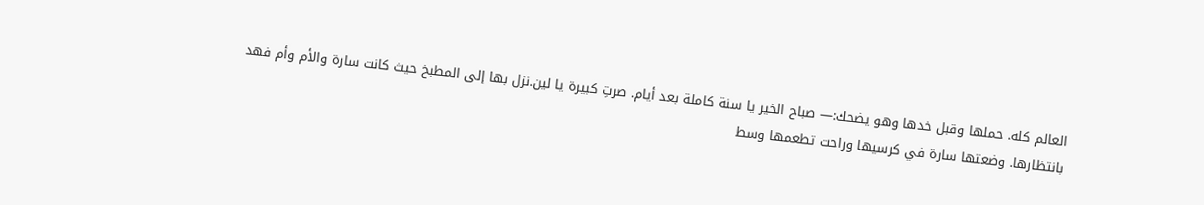العالم كله. حملها وقبل خدها وهو يضحك:— صباح الخير يا سنة كاملة بعد أيام. صرتِ كبيرة يا لين.نزل بها إلى المطبخ حيث كانت سارة والأم وأم فهد بانتظارها. وضعتها سارة في كرسيها وراحت تطعمها وسط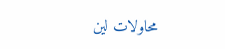محاولات لين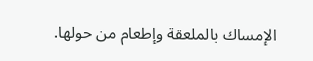الإمساك بالملعقة وإطعام من حولها.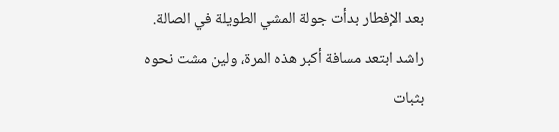بعد الإفطار بدأت جولة المشي الطويلة في الصالة. راشد ابتعد مسافة أكبر هذه المرة، ولين مشت نحوه بثبات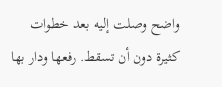واضح وصلت إليه بعد خطوات كثيرة دون أن تسقط. رفعها ودار بها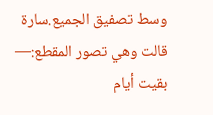وسط تصفيق الجميع.سارة قالت وهي تصور المقطع:— بقيت أيام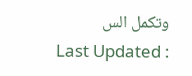وتكمل الس
Last Updated :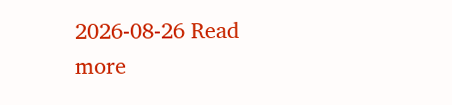2026-08-26 Read more